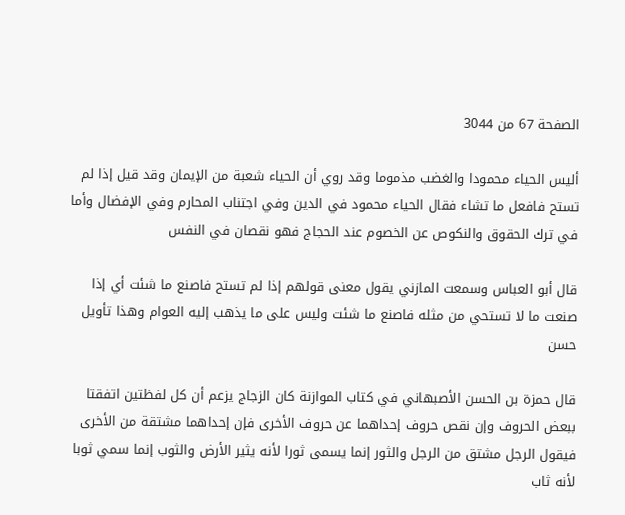الصفحة 67 من 3044

أليس الحياء محمودا والغضب مذموما وقد روي أن الحياء شعبة من الإيمان وقد قيل إذا لم تستح فافعل ما تشاء فقال الحياء محمود في الدين وفي اجتناب المحارم وفي الإفضال وأما في ترك الحقوق والنكوص عن الخصوم عند الحجاج فهو نقصان في النفس

قال أبو العباس وسمعت المازني يقول معنى قولهم إذا لم تستح فاصنع ما شئت أي إذا صنعت ما لا تستحي من مثله فاصنع ما شئت وليس على ما يذهب إليه العوام وهذا تأويل حسن

قال حمزة بن الحسن الأصبهاني في كتاب الموازنة كان الزجاج يزعم أن كل لفظتين اتفقتا ببعض الحروف وإن نقص حروف إحداهما عن حروف الأخرى فإن إحداهما مشتقة من الأخرى فيقول الرجل مشتق من الرجل والثور إنما يسمى ثورا لأنه يثير الأرض والثوب إنما سمي ثوبا لأنه ثاب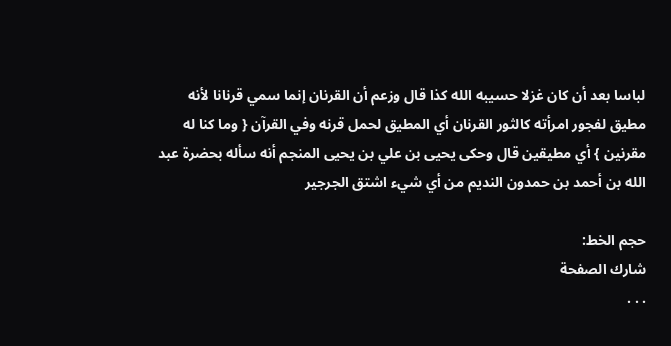لباسا بعد أن كان غزلا حسيبه الله كذا قال وزعم أن القرنان إنما سمي قرنانا لأنه مطيق لفجور امرأته كالثور القرنان أي المطيق لحمل قرنه وفي القرآن { وما كنا له مقرنين } أي مطيقين قال وحكى يحيى بن علي بن يحيى المنجم أنه سأله بحضرة عبد الله بن أحمد بن حمدون النديم من أي شيء اشتق الجرجير

حجم الخط:
شارك الصفحة
. . .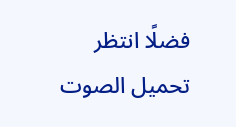فضلًا انتظر تحميل الصوت